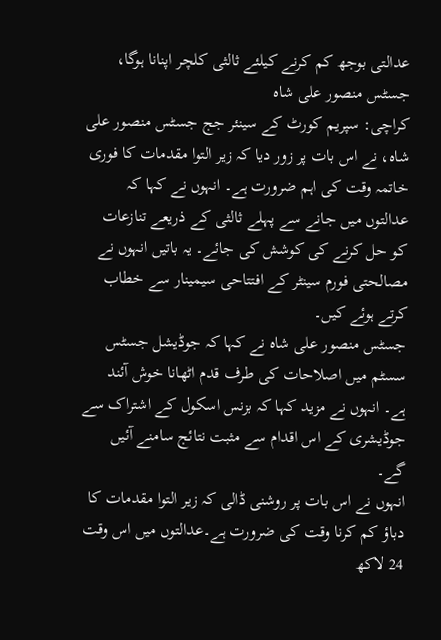عدالتی بوجھ کم کرنے کیلئے ثالثی کلچر اپنانا ہوگا، جسٹس منصور علی شاہ
کراچی: سپریم کورٹ کے سینئر جج جسٹس منصور علی شاہ، نے اس بات پر زور دیا کہ زیر التوا مقدمات کا فوری خاتمہ وقت کی اہم ضرورت ہے۔ انہوں نے کہا کہ عدالتوں میں جانے سے پہلے ثالثی کے ذریعے تنازعات کو حل کرنے کی کوشش کی جائے۔ یہ باتیں انہوں نے مصالحتی فورم سینٹر کے افتتاحی سیمینار سے خطاب کرتے ہوئے کیں۔
جسٹس منصور علی شاہ نے کہا کہ جوڈیشل جسٹس سسٹم میں اصلاحات کی طرف قدم اٹھانا خوش آئند ہے۔ انہوں نے مزید کہا کہ بزنس اسکول کے اشتراک سے جوڈیشری کے اس اقدام سے مثبت نتائج سامنے آئیں گے۔
انہوں نے اس بات پر روشنی ڈالی کہ زیر التوا مقدمات کا دباؤ کم کرنا وقت کی ضرورت ہے۔عدالتوں میں اس وقت 24 لاکھ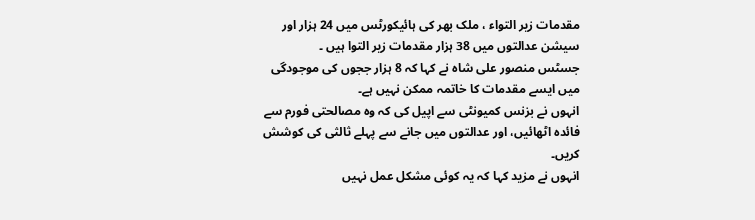مقدمات زیر التواء ، ملک بھر کی ہائیکورٹس میں 24 ہزار اور سیشن عدالتوں میں 38 ہزار مقدمات زیر التوا ہیں ۔
جسٹس منصور علی شاہ نے کہا کہ 8 ہزار ججوں کی موجودگی میں ایسے مقدمات کا خاتمہ ممکن نہیں ہے۔
انہوں نے بزنس کمیونٹی سے اپیل کی کہ وہ مصالحتی فورم سے فائدہ اٹھائیں، اور عدالتوں میں جانے سے پہلے ثالثی کی کوشش کریں۔
انہوں نے مزید کہا کہ یہ کوئی مشکل عمل نہیں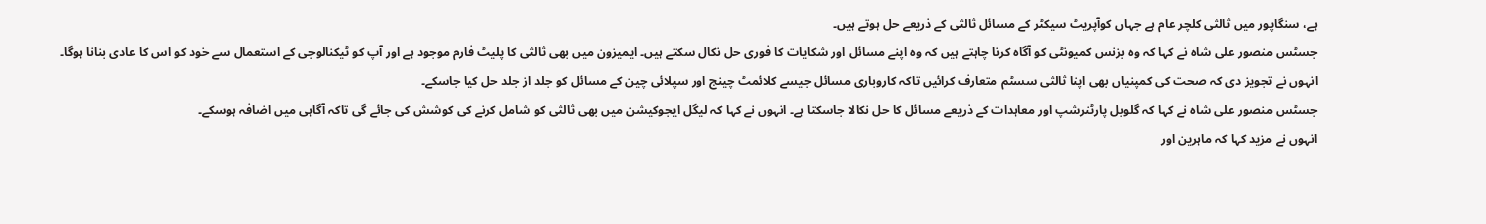ہے، سنگاپور میں ثالثی کلچر عام ہے جہاں کوآپریٹ سیکٹر کے مسائل ثالثی کے ذریعے حل ہوتے ہیں۔
جسٹس منصور علی شاہ نے کہا کہ وہ بزنس کمیونٹی کو آگاہ کرنا چاہتے ہیں کہ وہ اپنے مسائل اور شکایات کا فوری حل نکال سکتے ہیں۔ ایمیزون میں بھی ثالثی کا پلیٹ فارم موجود ہے اور آپ کو ٹیکنالوجی کے استعمال سے خود کو اس کا عادی بنانا ہوگا۔
انہوں نے تجویز دی کہ صحت کی کمپنیاں بھی اپنا ثالثی سسٹم متعارف کرائیں تاکہ کاروباری مسائل جیسے کلائمٹ چینج اور سپلائی چین کے مسائل کو جلد از جلد حل کیا جاسکے۔
جسٹس منصور علی شاہ نے کہا کہ گلوبل پارٹنرشپ اور معاہدات کے ذریعے مسائل کا حل نکالا جاسکتا ہے۔ انہوں نے کہا کہ لیگل ایجوکیشن میں بھی ثالثی کو شامل کرنے کی کوشش کی جائے گی تاکہ آگاہی میں اضافہ ہوسکے۔
انہوں نے مزید کہا کہ ماہرین اور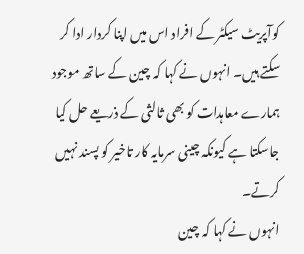کوآپریٹ سیکٹر کے افراد اس میں اپنا کردار ادا کر سکتے ہیں۔ انہوں نے کہا کہ چین کے ساتھ موجود ہمارے معاہدات کو بھی ثالثی کے ذریعے حل کیا جاسکتا ہے کیونکہ چینی سرمایہ کار تاخیر کو پسند نہیں کرتے۔
انہوں نے کہا کہ چین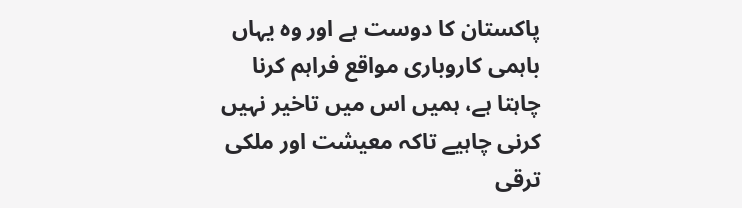پاکستان کا دوست ہے اور وہ یہاں باہمی کاروباری مواقع فراہم کرنا چاہتا ہے، ہمیں اس میں تاخیر نہیں کرنی چاہیے تاکہ معیشت اور ملکی ترقی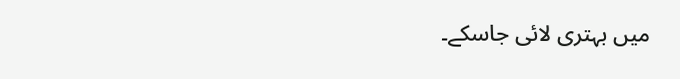میں بہتری لائی جاسکے۔